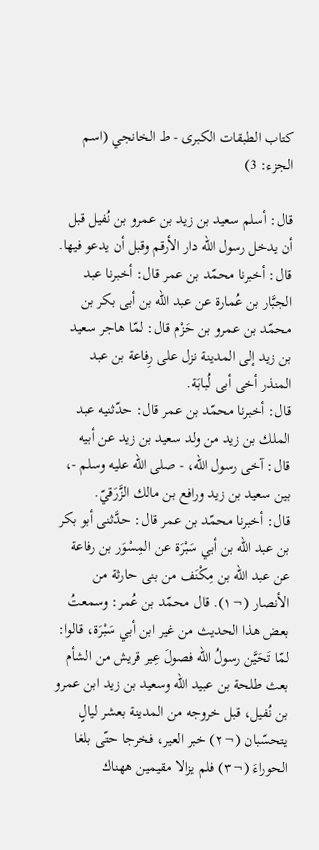كتاب الطبقات الكبرى - ط الخانجي (اسم الجزء: 3)

قال: أسلم سعيد بن زيد بن عمرو بن نُفيل قبل أن يدخل رسول الله دار الأرقم وقبل أن يدعو فيها.
قال: أخبرنا محمّد بن عمر قال: أخبرنا عبد الجبَّار بن عُمارة عن عبد الله بن أبى بكر بن محمّد بن عمرو بن حَزْم قال: لمّا هاجر سعيد بن زيد إلى المدينة نزل على رِفاعة بن عبد المنذر أخى أبى لُبابَة.
قال: أخبرنا محمّد بن عمر قال: حدّثنيه عبد الملك بن زيد من ولد سعيد بن زيد عن أبيه قال: آخى رسول الله، - صلى الله عليه وسلم -، بين سعيد بن زيد ورافع بن مالك الزَّرَقيّ.
قال: أخبرنا محمّد بن عمر قال: حدَّثنى أبو بكر بن عبد الله بن أبي سَبْرَة عن المِسْوَر بن رفاعة عن عبد الله بن مِكْنَف من بنى حارثة من الأنصار (¬١). قال محمّد بن عُمر: وسمعتُ بعض هذا الحديث من غير ابن أبي سَبْرَة، قالوا: لمّا تَحَيَّن رسولُ الله فصولَ عِير قريش من الشأم بعث طلحة بن عبيد الله وسعيد بن زيد ابن عمرو بن نُفيل، قبل خروجه من المدينة بعشر ليالٍ يتحسّبان (¬٢) خبر العير، فخرجا حتّى بلغا الحوراءَ (¬٣) فلم يزالا مقيمين ههناك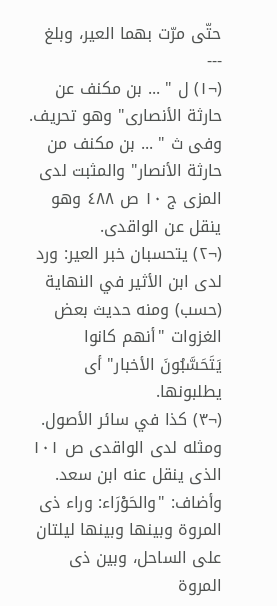حتّى مرّت بهما العير، وبلغ
---
(¬١) ل " ... بن مكنف عن حارثة الأنصارى" وهو تحريف. وفى ث " ... بن مكنف من حارثة الأنصار" والمثبت لدى المزى ج ١٠ ص ٤٨٨ وهو ينقل عن الواقدى.
(¬٢) يتحسبان خبر العير: ورد لدى ابن الأثير في النهاية (حسب) ومنه حديث بعض الغزوات "أنهم كانوا يَتَحَسَّبُونَ الأخبار" أى يطلبونها.
(¬٣) كذا في سائر الأصول. ومثله لدى الواقدى ص ١٠١ الذى ينقل عنه ابن سعد. وأضاف: "والحَوْرَاء: وراء ذى المروة وبينها وبينها ليلتان على الساحل، وبين ذى المروة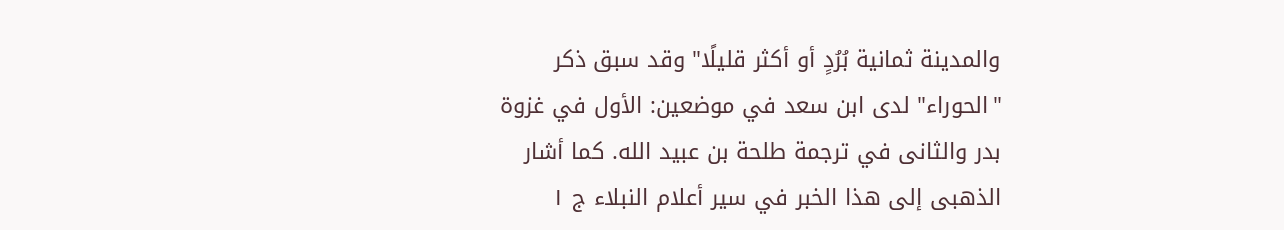والمدينة ثمانية بُرُدٍ أو أكثر قليلًا" وقد سبق ذكر "الحوراء" لدى ابن سعد في موضعين: الأول في غزوة بدر والثانى في ترجمة طلحة بن عبيد الله. كما أشار الذهبى إلى هذا الخبر في سير أعلام النبلاء ج ١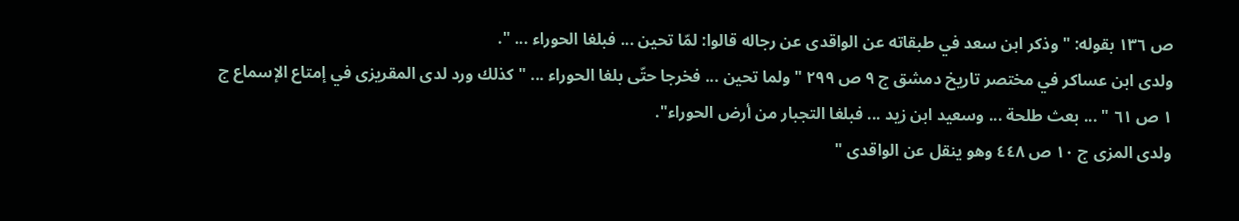ص ١٣٦ بقوله: "وذكر ابن سعد في طبقاته عن الواقدى عن رجاله قالوا: لمّا تحين ... فبلغا الحوراء ... ".
ولدى ابن عساكر في مختصر تاريخ دمشق ج ٩ ص ٢٩٩ "ولما تحين ... فخرجا حتّى بلغا الحوراء ... " كذلك ورد لدى المقريزى في إمتاع الإسماع ج ١ ص ٦١ " ... بعث طلحة ... وسعيد ابن زيد ... فبلغا التجبار من أرض الحوراء".
ولدى المزى ج ١٠ ص ٤٤٨ وهو ينقل عن الواقدى "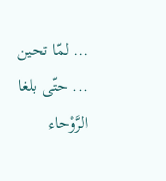... لمّا تحين ... حتّى بلغا الرَّوْحاء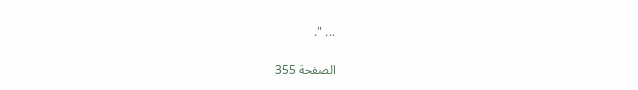... ".

الصفحة 355